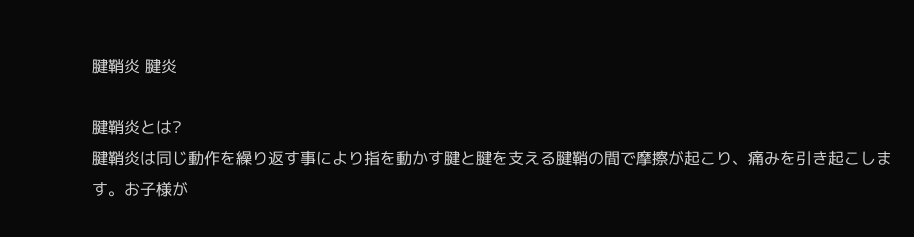腱鞘炎 腱炎

腱鞘炎とは?
腱鞘炎は同じ動作を繰り返す事により指を動かす腱と腱を支える腱鞘の間で摩擦が起こり、痛みを引き起こします。お子様が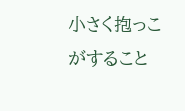小さく抱っこがすること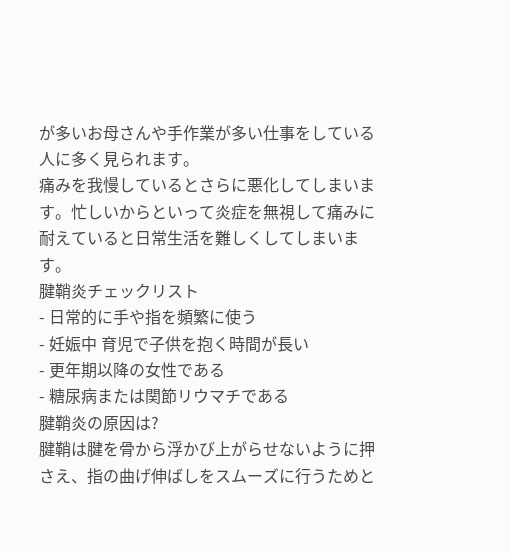が多いお母さんや手作業が多い仕事をしている人に多く見られます。
痛みを我慢しているとさらに悪化してしまいます。忙しいからといって炎症を無視して痛みに耐えていると日常生活を難しくしてしまいます。
腱鞘炎チェックリスト
- 日常的に手や指を頻繁に使う
- 妊娠中 育児で子供を抱く時間が長い
- 更年期以降の女性である
- 糖尿病または関節リウマチである
腱鞘炎の原因は?
腱鞘は腱を骨から浮かび上がらせないように押さえ、指の曲げ伸ばしをスムーズに行うためと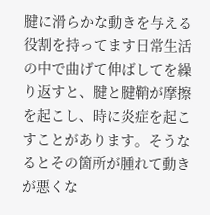腱に滑らかな動きを与える役割を持ってます日常生活の中で曲げて伸ばしてを繰り返すと、腱と腱鞘が摩擦を起こし、時に炎症を起こすことがあります。そうなるとその箇所が腫れて動きが悪くな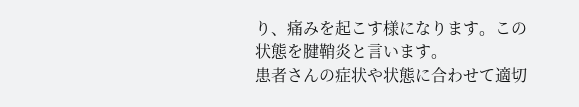り、痛みを起こす様になります。この状態を腱鞘炎と言います。
患者さんの症状や状態に合わせて適切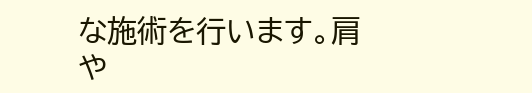な施術を行います。肩や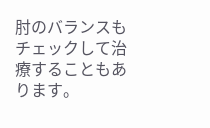肘のバランスもチェックして治療することもあります。